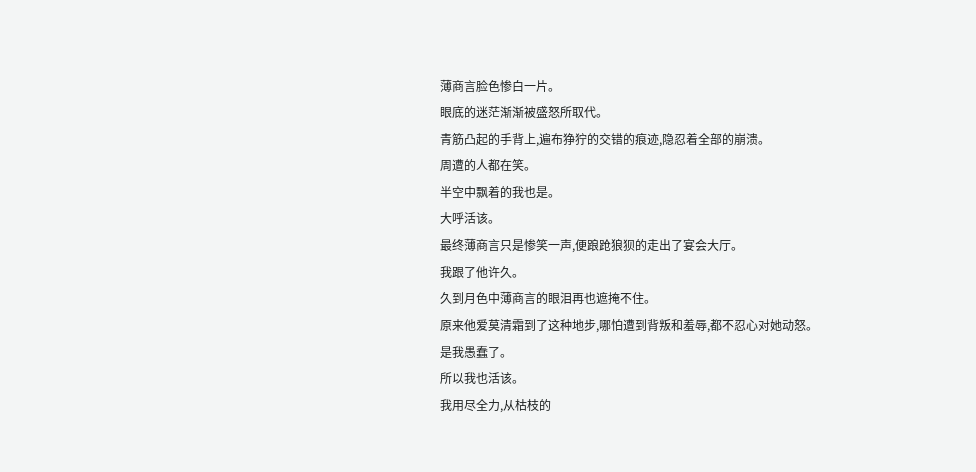薄商言脸色惨白一片。
眼底的迷茫渐渐被盛怒所取代。
青筋凸起的手背上,遍布狰狞的交错的痕迹,隐忍着全部的崩溃。
周遭的人都在笑。
半空中飘着的我也是。
大呼活该。
最终薄商言只是惨笑一声,便踉跄狼狈的走出了宴会大厅。
我跟了他许久。
久到月色中薄商言的眼泪再也遮掩不住。
原来他爱莫清霜到了这种地步,哪怕遭到背叛和羞辱,都不忍心对她动怒。
是我愚蠢了。
所以我也活该。
我用尽全力,从枯枝的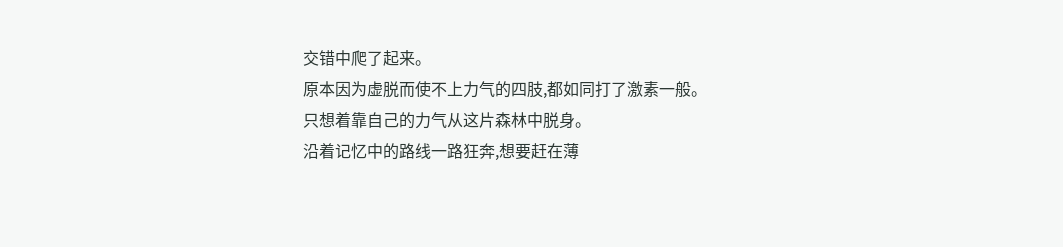交错中爬了起来。
原本因为虚脱而使不上力气的四肢,都如同打了激素一般。
只想着靠自己的力气从这片森林中脱身。
沿着记忆中的路线一路狂奔,想要赶在薄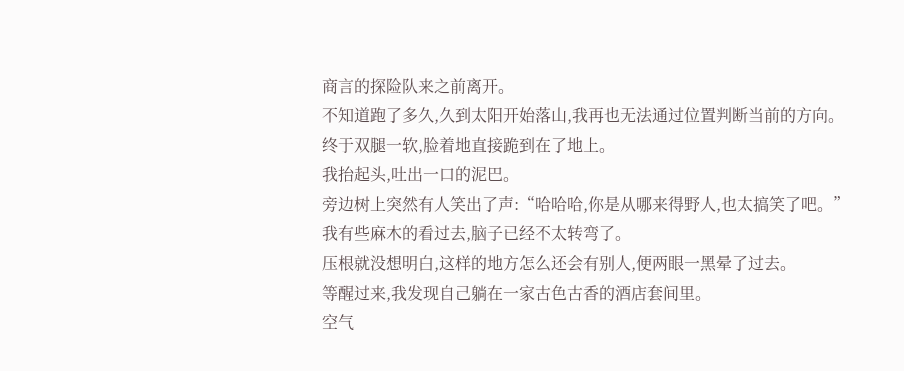商言的探险队来之前离开。
不知道跑了多久,久到太阳开始落山,我再也无法通过位置判断当前的方向。
终于双腿一软,脸着地直接跪到在了地上。
我抬起头,吐出一口的泥巴。
旁边树上突然有人笑出了声:“哈哈哈,你是从哪来得野人,也太搞笑了吧。”
我有些麻木的看过去,脑子已经不太转弯了。
压根就没想明白,这样的地方怎么还会有别人,便两眼一黑晕了过去。
等醒过来,我发现自己躺在一家古色古香的酒店套间里。
空气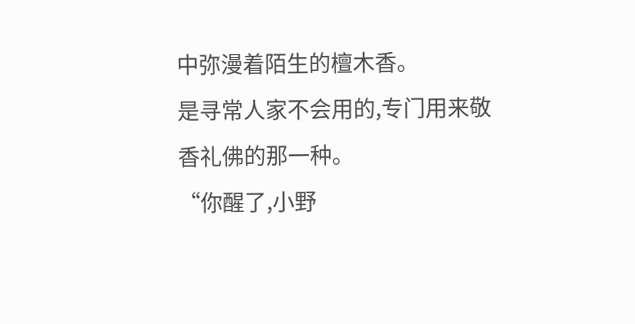中弥漫着陌生的檀木香。
是寻常人家不会用的,专门用来敬香礼佛的那一种。
“你醒了,小野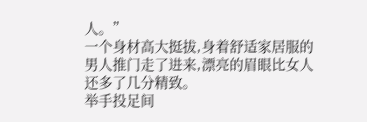人。”
一个身材高大挺拔,身着舒适家居服的男人推门走了进来,漂亮的眉眼比女人还多了几分精致。
举手投足间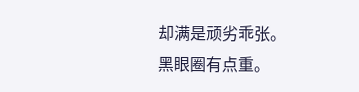却满是顽劣乖张。
黑眼圈有点重。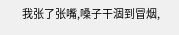我张了张嘴,嗓子干涸到冒烟,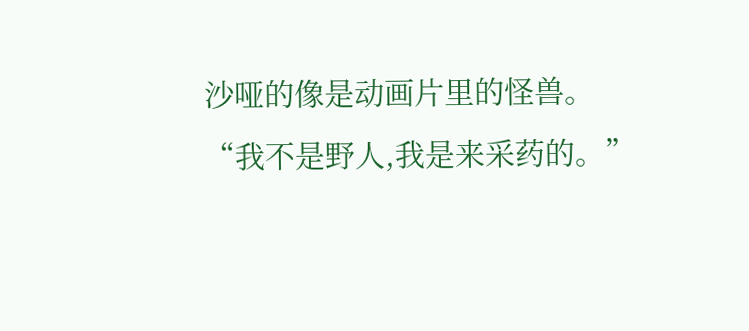沙哑的像是动画片里的怪兽。
“我不是野人,我是来采药的。”